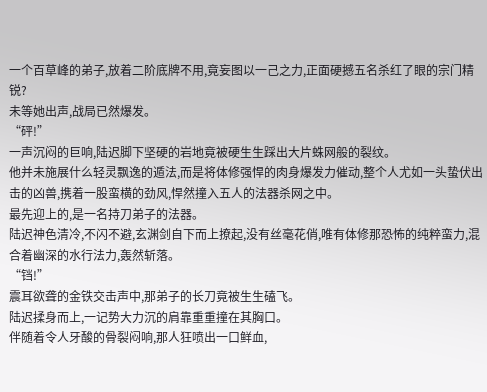一个百草峰的弟子,放着二阶底牌不用,竟妄图以一己之力,正面硬撼五名杀红了眼的宗门精锐?
未等她出声,战局已然爆发。
“砰!”
一声沉闷的巨响,陆迟脚下坚硬的岩地竟被硬生生踩出大片蛛网般的裂纹。
他并未施展什么轻灵飘逸的遁法,而是将体修强悍的肉身爆发力催动,整个人尤如一头蛰伏出击的凶兽,携着一股蛮横的劲风,悍然撞入五人的法器杀网之中。
最先迎上的,是一名持刀弟子的法器。
陆迟神色清冷,不闪不避,玄渊剑自下而上撩起,没有丝毫花俏,唯有体修那恐怖的纯粹蛮力,混合着幽深的水行法力,轰然斩落。
“铛!”
震耳欲聋的金铁交击声中,那弟子的长刀竟被生生磕飞。
陆迟揉身而上,一记势大力沉的肩靠重重撞在其胸口。
伴随着令人牙酸的骨裂闷响,那人狂喷出一口鲜血,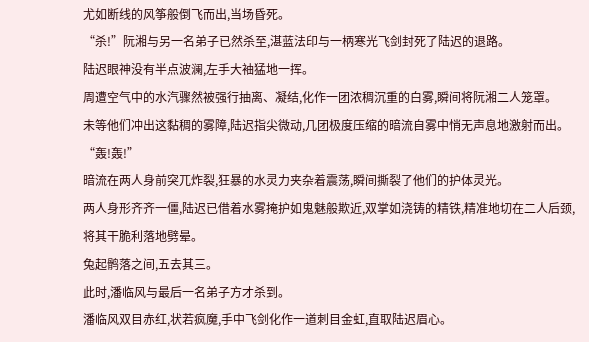尤如断线的风筝般倒飞而出,当场昏死。
“杀!”阮湘与另一名弟子已然杀至,湛蓝法印与一柄寒光飞剑封死了陆迟的退路。
陆迟眼神没有半点波澜,左手大袖猛地一挥。
周遭空气中的水汽骤然被强行抽离、凝结,化作一团浓稠沉重的白雾,瞬间将阮湘二人笼罩。
未等他们冲出这黏稠的雾障,陆迟指尖微动,几团极度压缩的暗流自雾中悄无声息地激射而出。
“轰!轰!”
暗流在两人身前突兀炸裂,狂暴的水灵力夹杂着震荡,瞬间撕裂了他们的护体灵光。
两人身形齐齐一僵,陆迟已借着水雾掩护如鬼魅般欺近,双掌如浇铸的精铁,精准地切在二人后颈,将其干脆利落地劈晕。
兔起鹘落之间,五去其三。
此时,潘临风与最后一名弟子方才杀到。
潘临风双目赤红,状若疯魔,手中飞剑化作一道刺目金虹,直取陆迟眉心。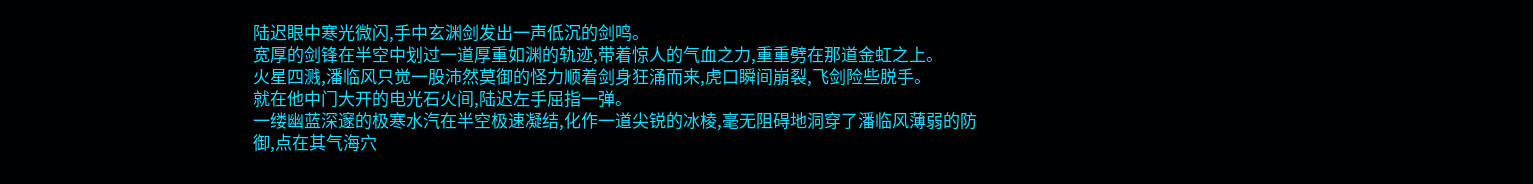陆迟眼中寒光微闪,手中玄渊剑发出一声低沉的剑鸣。
宽厚的剑锋在半空中划过一道厚重如渊的轨迹,带着惊人的气血之力,重重劈在那道金虹之上。
火星四溅,潘临风只觉一股沛然莫御的怪力顺着剑身狂涌而来,虎口瞬间崩裂,飞剑险些脱手。
就在他中门大开的电光石火间,陆迟左手屈指一弹。
一缕幽蓝深邃的极寒水汽在半空极速凝结,化作一道尖锐的冰棱,毫无阻碍地洞穿了潘临风薄弱的防御,点在其气海穴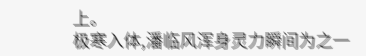上。
极寒入体,潘临风浑身灵力瞬间为之一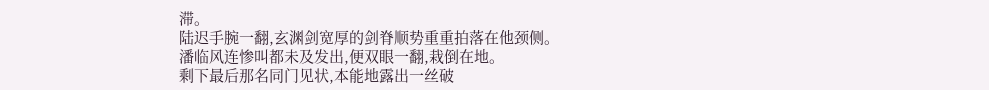滞。
陆迟手腕一翻,玄渊剑宽厚的剑脊顺势重重拍落在他颈侧。
潘临风连惨叫都未及发出,便双眼一翻,栽倒在地。
剩下最后那名同门见状,本能地露出一丝破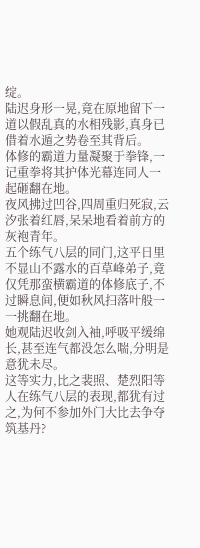绽。
陆迟身形一晃,竟在原地留下一道以假乱真的水相残影,真身已借着水遁之势卷至其背后。
体修的霸道力量凝聚于拳锋,一记重拳将其护体光幕连同人一起砸翻在地。
夜风拂过凹谷,四周重归死寂,云汐张着红唇,呆呆地看着前方的灰袍青年。
五个练气八层的同门,这平日里不显山不露水的百草峰弟子,竟仅凭那蛮横霸道的体修底子,不过瞬息间,便如秋风扫落叶般一一挑翻在地。
她观陆迟收剑入袖,呼吸平缓绵长,甚至连气都没怎么喘,分明是意犹未尽。
这等实力,比之裴照、楚烈阳等人在练气八层的表现,都犹有过之,为何不参加外门大比去争夺筑基丹?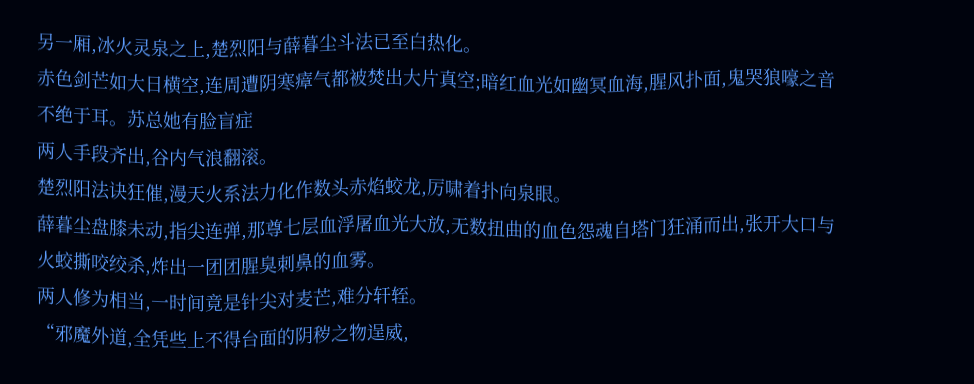另一厢,冰火灵泉之上,楚烈阳与薛暮尘斗法已至白热化。
赤色剑芒如大日横空,连周遭阴寒瘴气都被焚出大片真空;暗红血光如幽冥血海,腥风扑面,鬼哭狼嚎之音不绝于耳。苏总她有脸盲症
两人手段齐出,谷内气浪翻滚。
楚烈阳法诀狂催,漫天火系法力化作数头赤焰蛟龙,厉啸着扑向泉眼。
薛暮尘盘膝未动,指尖连弹,那尊七层血浮屠血光大放,无数扭曲的血色怨魂自塔门狂涌而出,张开大口与火蛟撕咬绞杀,炸出一团团腥臭刺鼻的血雾。
两人修为相当,一时间竟是针尖对麦芒,难分轩轾。
“邪魔外道,全凭些上不得台面的阴秽之物逞威,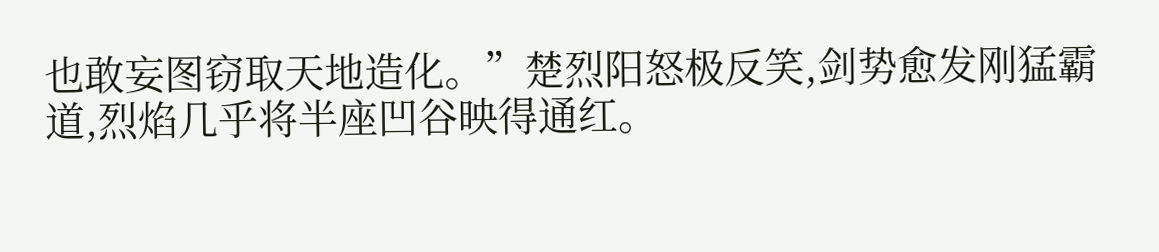也敢妄图窃取天地造化。”楚烈阳怒极反笑,剑势愈发刚猛霸道,烈焰几乎将半座凹谷映得通红。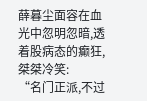薛暮尘面容在血光中忽明忽暗,透着股病态的癫狂,桀桀冷笑:
“名门正派,不过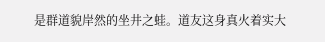是群道貌岸然的坐井之蛙。道友这身真火着实大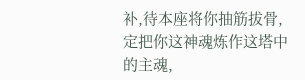补,待本座将你抽筋拔骨,定把你这神魂炼作这塔中的主魂,